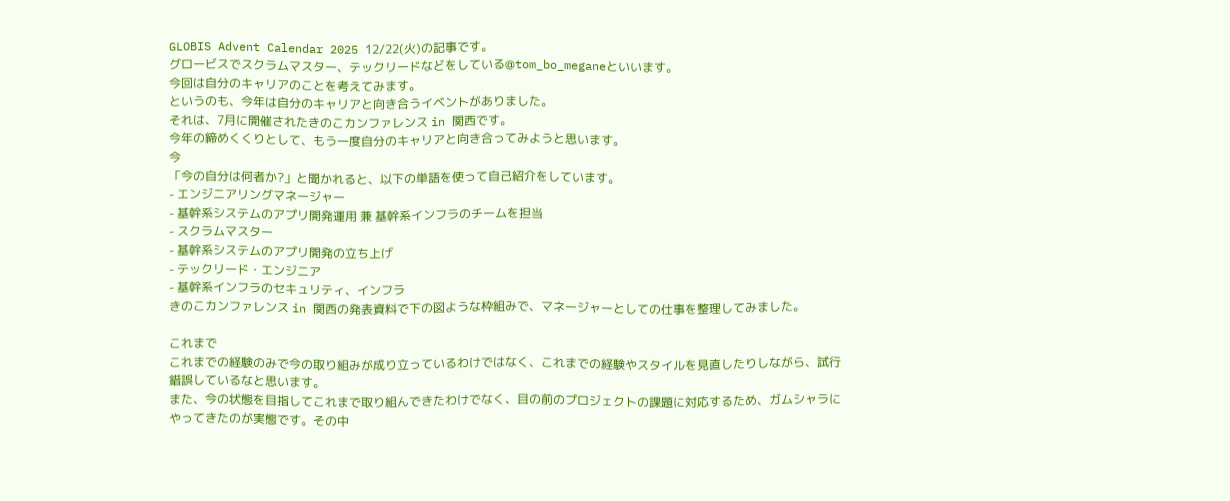GLOBIS Advent Calendar 2025 12/22(火)の記事です。
グロービスでスクラムマスター、テックリードなどをしている@tom_bo_meganeといいます。
今回は自分のキャリアのことを考えてみます。
というのも、今年は自分のキャリアと向き合うイベントがありました。
それは、7月に開催されたきのこカンファレンス in 関西です。
今年の締めくくりとして、もう一度自分のキャリアと向き合ってみようと思います。
今
「今の自分は何者か?」と聞かれると、以下の単語を使って自己紹介をしています。
- エンジニアリングマネージャー
- 基幹系システムのアプリ開発運用 兼 基幹系インフラのチームを担当
- スクラムマスター
- 基幹系システムのアプリ開発の立ち上げ
- テックリード・エンジニア
- 基幹系インフラのセキュリティ、インフラ
きのこカンファレンス in 関西の発表資料で下の図ような枠組みで、マネージャーとしての仕事を整理してみました。

これまで
これまでの経験のみで今の取り組みが成り立っているわけではなく、これまでの経験やスタイルを見直したりしながら、試行錯誤しているなと思います。
また、今の状態を目指してこれまで取り組んできたわけでなく、目の前のプロジェクトの課題に対応するため、ガムシャラにやってきたのが実態です。その中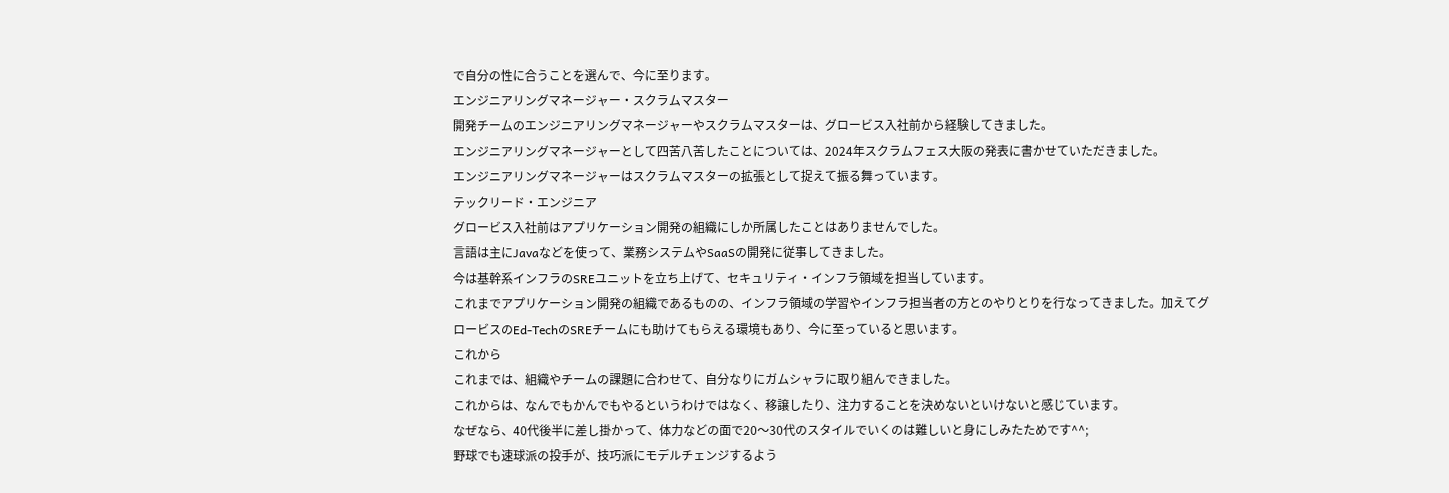で自分の性に合うことを選んで、今に至ります。
エンジニアリングマネージャー・スクラムマスター
開発チームのエンジニアリングマネージャーやスクラムマスターは、グロービス入社前から経験してきました。
エンジニアリングマネージャーとして四苦八苦したことについては、2024年スクラムフェス大阪の発表に書かせていただきました。
エンジニアリングマネージャーはスクラムマスターの拡張として捉えて振る舞っています。
テックリード・エンジニア
グロービス入社前はアプリケーション開発の組織にしか所属したことはありませんでした。
言語は主にJavaなどを使って、業務システムやSaaSの開発に従事してきました。
今は基幹系インフラのSREユニットを立ち上げて、セキュリティ・インフラ領域を担当しています。
これまでアプリケーション開発の組織であるものの、インフラ領域の学習やインフラ担当者の方とのやりとりを行なってきました。加えてグロービスのEd-TechのSREチームにも助けてもらえる環境もあり、今に至っていると思います。
これから
これまでは、組織やチームの課題に合わせて、自分なりにガムシャラに取り組んできました。
これからは、なんでもかんでもやるというわけではなく、移譲したり、注力することを決めないといけないと感じています。
なぜなら、40代後半に差し掛かって、体力などの面で20〜30代のスタイルでいくのは難しいと身にしみたためです^^;
野球でも速球派の投手が、技巧派にモデルチェンジするよう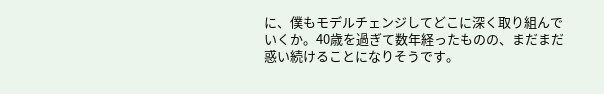に、僕もモデルチェンジしてどこに深く取り組んでいくか。40歳を過ぎて数年経ったものの、まだまだ惑い続けることになりそうです。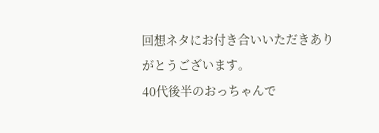回想ネタにお付き合いいただきありがとうございます。
40代後半のおっちゃんで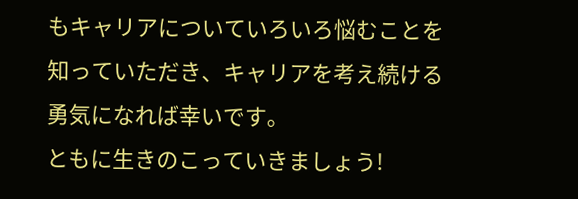もキャリアについていろいろ悩むことを知っていただき、キャリアを考え続ける勇気になれば幸いです。
ともに生きのこっていきましょう!